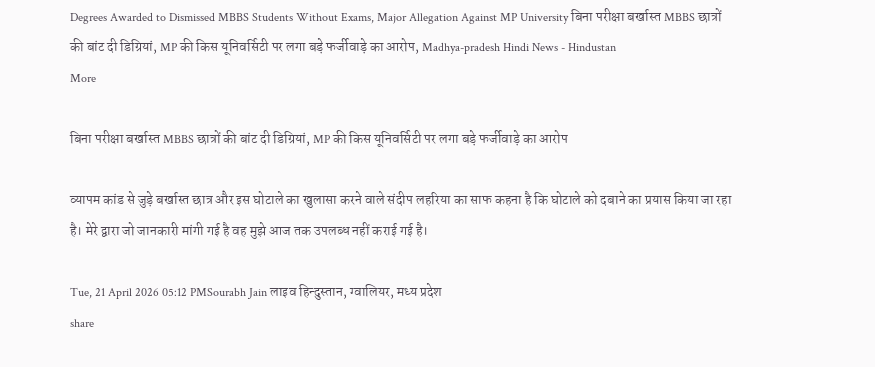Degrees Awarded to Dismissed MBBS Students Without Exams, Major Allegation Against MP University बिना परीक्षा बर्खास्त MBBS छात्रों की बांट दी डिग्रियां, MP की किस यूनिवर्सिटी पर लगा बड़े फर्जीवाड़े का आरोप, Madhya-pradesh Hindi News - Hindustan
More

बिना परीक्षा बर्खास्त MBBS छात्रों की बांट दी डिग्रियां, MP की किस यूनिवर्सिटी पर लगा बड़े फर्जीवाड़े का आरोप

व्यापम कांड से जुड़े बर्खास्त छात्र और इस घोटाले का खुलासा करने वाले संदीप लहरिया का साफ कहना है कि घोटाले को दबाने का प्रयास किया जा रहा है। मेरे द्वारा जो जानकारी मांगी गई है वह मुझे आज तक उपलब्ध नहीं कराई गई है।

Tue, 21 April 2026 05:12 PMSourabh Jain लाइव हिन्दुस्तान, ग्वालियर, मध्य प्रदेश
share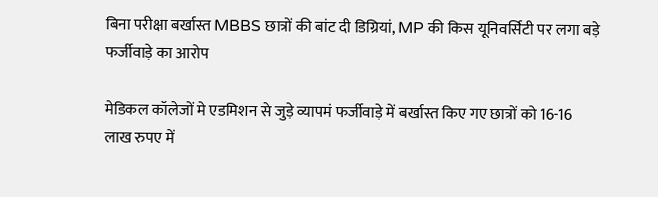बिना परीक्षा बर्खास्त MBBS छात्रों की बांट दी डिग्रियां, MP की किस यूनिवर्सिटी पर लगा बड़े फर्जीवाड़े का आरोप

मेडिकल कॉलेजों मे एडमिशन से जुड़े व्यापमं फर्जीवाड़े में बर्खास्त किए गए छात्रों को 16-16 लाख रुपए में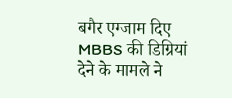बगैर एग्जाम दिए MBBS की डिग्रियां देने के मामले ने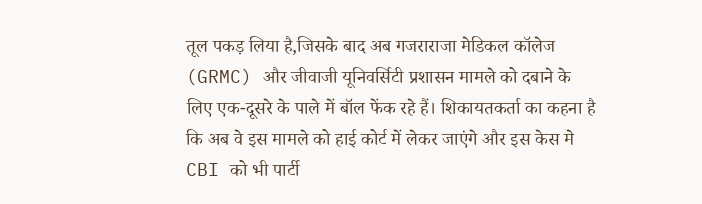तूल पकड़ लिया है,जिसके बाद अब गजराराजा मेडिकल कॉलेज (GRMC) और जीवाजी यूनिवर्सिटी प्रशासन मामले को दबाने के लिए एक-दूसरे के पाले में बॉल फेंक रहे हैं। शिकायतकर्ता का कहना है कि अब वे इस मामले को हाई कोर्ट में लेकर जाएंगे और इस केस मे CBI को भी पार्टी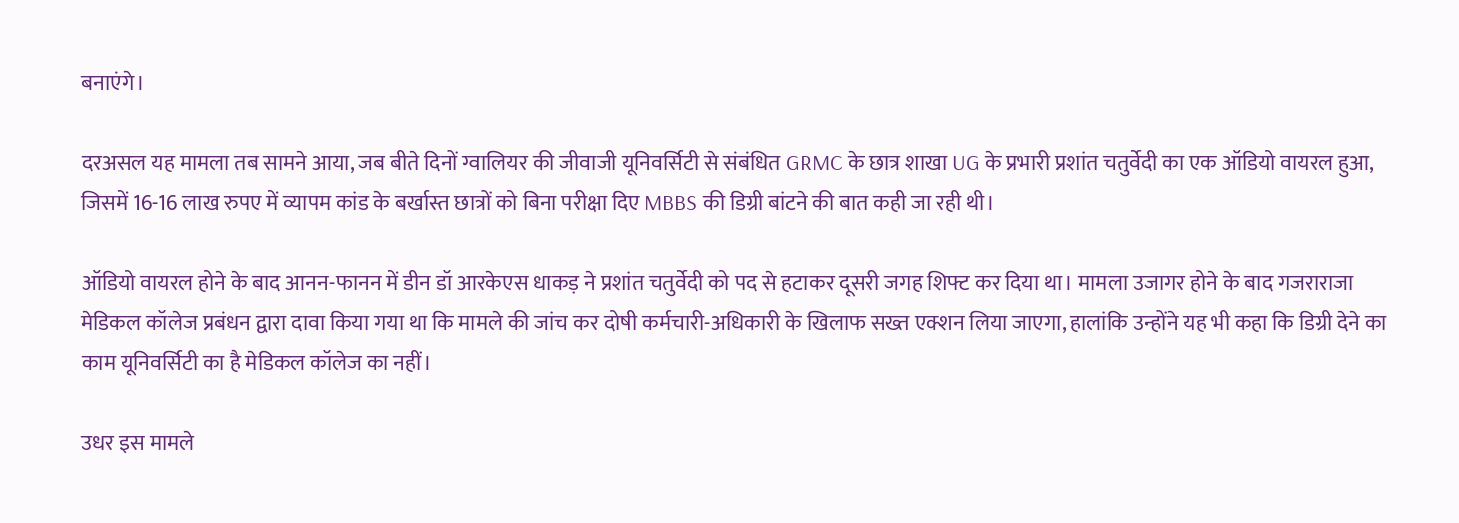बनाएंगे।

दरअसल यह मामला तब सामने आया, जब बीते दिनों ग्वालियर की जीवाजी यूनिवर्सिटी से संबंधित GRMC के छात्र शाखा UG के प्रभारी प्रशांत चतुर्वेदी का एक ऑडियो वायरल हुआ, जिसमें 16-16 लाख रुपए में व्यापम कांड के बर्खास्त छात्रों को बिना परीक्षा दिए MBBS की डिग्री बांटने की बात कही जा रही थी।

ऑडियो वायरल होने के बाद आनन-फानन में डीन डॉ आरकेएस धाकड़ ने प्रशांत चतुर्वेदी को पद से हटाकर दूसरी जगह शिफ्ट कर दिया था। मामला उजागर होने के बाद गजराराजा मेडिकल कॉलेज प्रबंधन द्वारा दावा किया गया था कि मामले की जांच कर दोषी कर्मचारी-अधिकारी के खिलाफ सख्त एक्शन लिया जाएगा, हालांकि उन्होंने यह भी कहा कि डिग्री देने का काम यूनिवर्सिटी का है मेडिकल कॉलेज का नहीं।

उधर इस मामले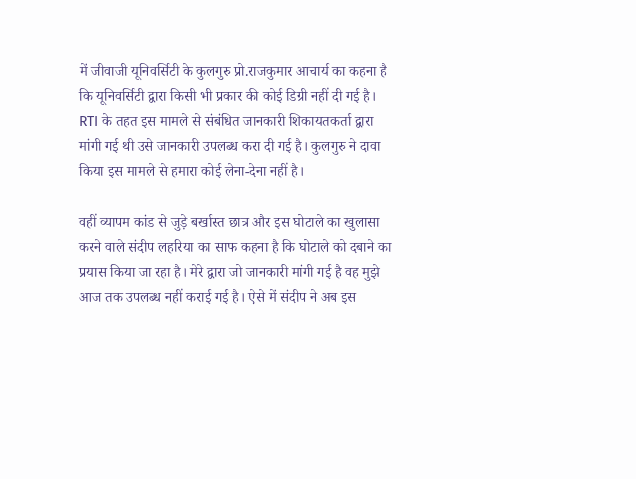में जीवाजी यूनिवर्सिटी के कुलगुरु प्रो.राजकुमार आचार्य का कहना है कि यूनिवर्सिटी द्वारा किसी भी प्रकार की कोई डिग्री नहीं दी गई है। RTI के तहत इस मामले से संबंधित जानकारी शिकायतकर्ता द्वारा मांगी गई थी उसे जानकारी उपलब्ध करा दी गई है। कुलगुरु ने दावा किया इस मामले से हमारा कोई लेना-देना नहीं है।

वहीं व्यापम कांड से जुड़े बर्खास्त छात्र और इस घोटाले का खुलासा करने वाले संदीप लहरिया का साफ कहना है कि घोटाले को दबाने का प्रयास किया जा रहा है। मेरे द्वारा जो जानकारी मांगी गई है वह मुझे आज तक उपलब्ध नहीं कराई गई है। ऐसे में संदीप ने अब इस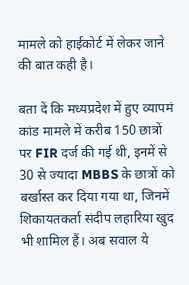मामले को हाईकोर्ट में लेकर जाने की बात कही है।

बता दें कि मध्यप्रदेश में हुए व्यापमं कांड मामले में करीब 150 छात्रों पर FIR दर्ज की गई थी, इनमें से 30 से ज्यादा MBBS के छात्रों को बर्खास्त कर दिया गया था, जिनमें शिकायतकर्ता संदीप लहारिया खुद भी शामिल हैं। अब सवाल ये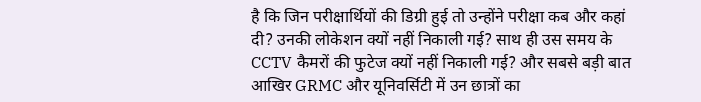है कि जिन परीक्षार्थियों की डिग्री हुई तो उन्होंने परीक्षा कब और कहां दी? उनकी लोकेशन क्यों नहीं निकाली गई? साथ ही उस समय के CCTV कैमरों की फुटेज क्यों नहीं निकाली गई? और सबसे बड़ी बात आखिर GRMC और यूनिवर्सिटी में उन छात्रों का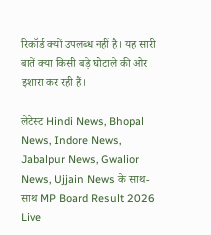रिकॉर्ड क्यों उपलब्ध नहीं है। यह सारी बातें क्या किसी बड़े घोटाले की ओर इशारा कर रही हैं।

लेटेस्ट Hindi News, Bhopal News, Indore News, Jabalpur News, Gwalior News, Ujjain News के साथ-साथ MP Board Result 2026 Live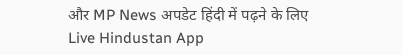और MP News अपडेट हिंदी में पढ़ने के लिए Live Hindustan App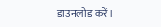डाउनलोड करें।